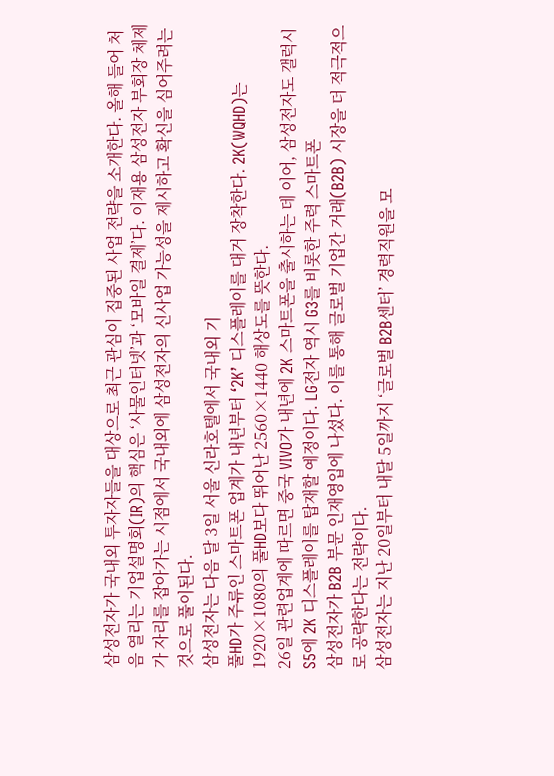삼성전자가 국내외 투자자들을 대상으로 최근 관심이 집중된 사업 전략을 소개한다. 올해 들어 처음 열리는 기업설명회(IR)의 핵심은 ‘사물인터넷’과 ‘모바일 결제’다. 이재용 삼성전자 부회장 체제가 자리를 잡아가는 시점에서 국내외에 삼성전자의 신사업 가능성을 제시하고 확신을 심어주려는 것으로 풀이된다.
삼성전자는 다음 달 3일 서울 신라호텔에서 국내외 기
풀HD가 주류인 스마트폰 업계가 내년부터 ‘2K’ 디스플레이를 대거 장착한다. 2K(WQHD)는 1920×1080의 풀HD보다 뛰어난 2560×1440 해상도를 뜻한다.
26일 관련업계에 따르면 중국 VIVO가 내년에 2K 스마트폰을 출시하는 데 이어, 삼성전자도 갤럭시S5에 2K 디스플레이를 탑재할 예정이다. LG전자 역시 G3를 비롯한 주력 스마트폰
삼성전자가 B2B 부문 인재영입에 나섰다. 이를 통해 글로벌 기업간 거래(B2B) 시장을 더 적극적으로 공략한다는 전략이다.
삼성전자는 지난 20일부터 내달 5일까지 ‘글로벌 B2B센터’ 경력직원을 모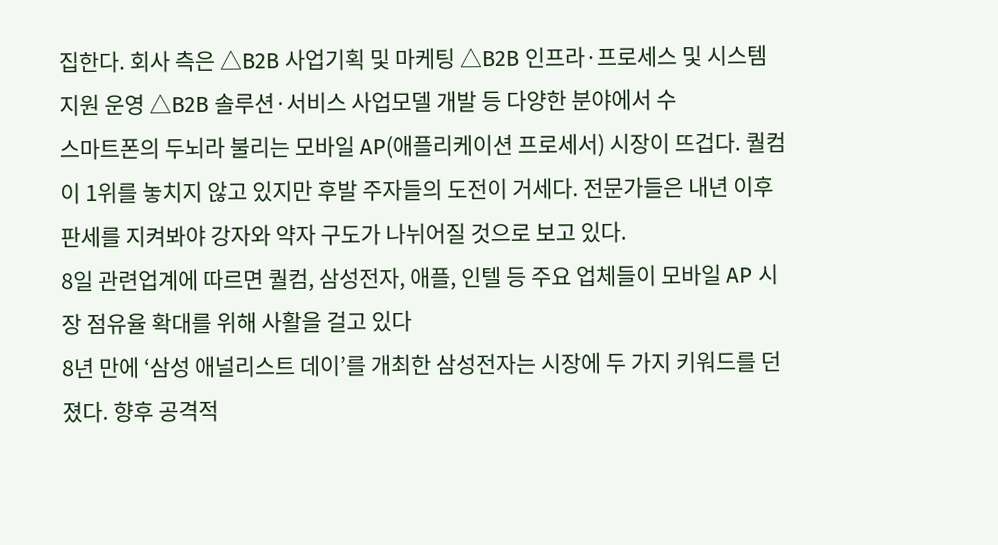집한다. 회사 측은 △B2B 사업기획 및 마케팅 △B2B 인프라·프로세스 및 시스템 지원 운영 △B2B 솔루션·서비스 사업모델 개발 등 다양한 분야에서 수
스마트폰의 두뇌라 불리는 모바일 AP(애플리케이션 프로세서) 시장이 뜨겁다. 퀄컴이 1위를 놓치지 않고 있지만 후발 주자들의 도전이 거세다. 전문가들은 내년 이후 판세를 지켜봐야 강자와 약자 구도가 나뉘어질 것으로 보고 있다.
8일 관련업계에 따르면 퀄컴, 삼성전자, 애플, 인텔 등 주요 업체들이 모바일 AP 시장 점유율 확대를 위해 사활을 걸고 있다
8년 만에 ‘삼성 애널리스트 데이’를 개최한 삼성전자는 시장에 두 가지 키워드를 던졌다. 향후 공격적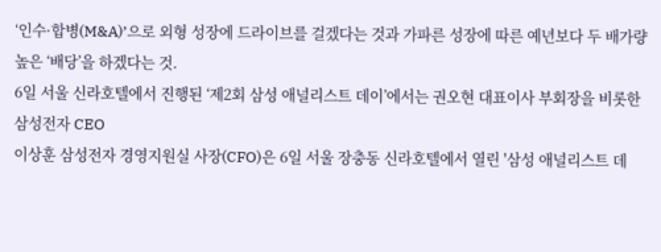‘인수·합병(M&A)’으로 외형 성장에 드라이브를 걸겠다는 것과 가파른 성장에 따른 예년보다 두 배가량 높은 ‘배당’을 하겠다는 것.
6일 서울 신라호텔에서 진행된 ‘제2회 삼성 애널리스트 데이’에서는 권오현 대표이사 부회장을 비롯한 삼성전자 CEO
이상훈 삼성전자 경영지원실 사장(CFO)은 6일 서울 장충동 신라호텔에서 열린 '삼성 애널리스트 데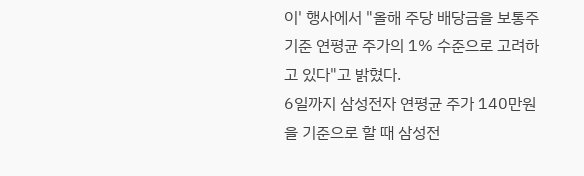이' 행사에서 "올해 주당 배당금을 보통주 기준 연평균 주가의 1% 수준으로 고려하고 있다"고 밝혔다.
6일까지 삼성전자 연평균 주가 140만원을 기준으로 할 때 삼성전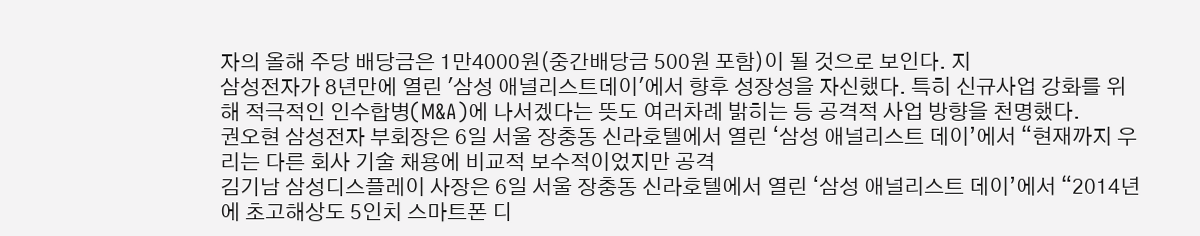자의 올해 주당 배당금은 1만4000원(중간배당금 500원 포함)이 될 것으로 보인다. 지
삼성전자가 8년만에 열린 '삼성 애널리스트데이'에서 향후 성장성을 자신했다. 특히 신규사업 강화를 위해 적극적인 인수합병(M&A)에 나서겠다는 뜻도 여러차례 밝히는 등 공격적 사업 방향을 천명했다.
권오현 삼성전자 부회장은 6일 서울 장충동 신라호텔에서 열린 ‘삼성 애널리스트 데이’에서 “현재까지 우리는 다른 회사 기술 채용에 비교적 보수적이었지만 공격
김기남 삼성디스플레이 사장은 6일 서울 장충동 신라호텔에서 열린 ‘삼성 애널리스트 데이’에서 “2014년에 초고해상도 5인치 스마트폰 디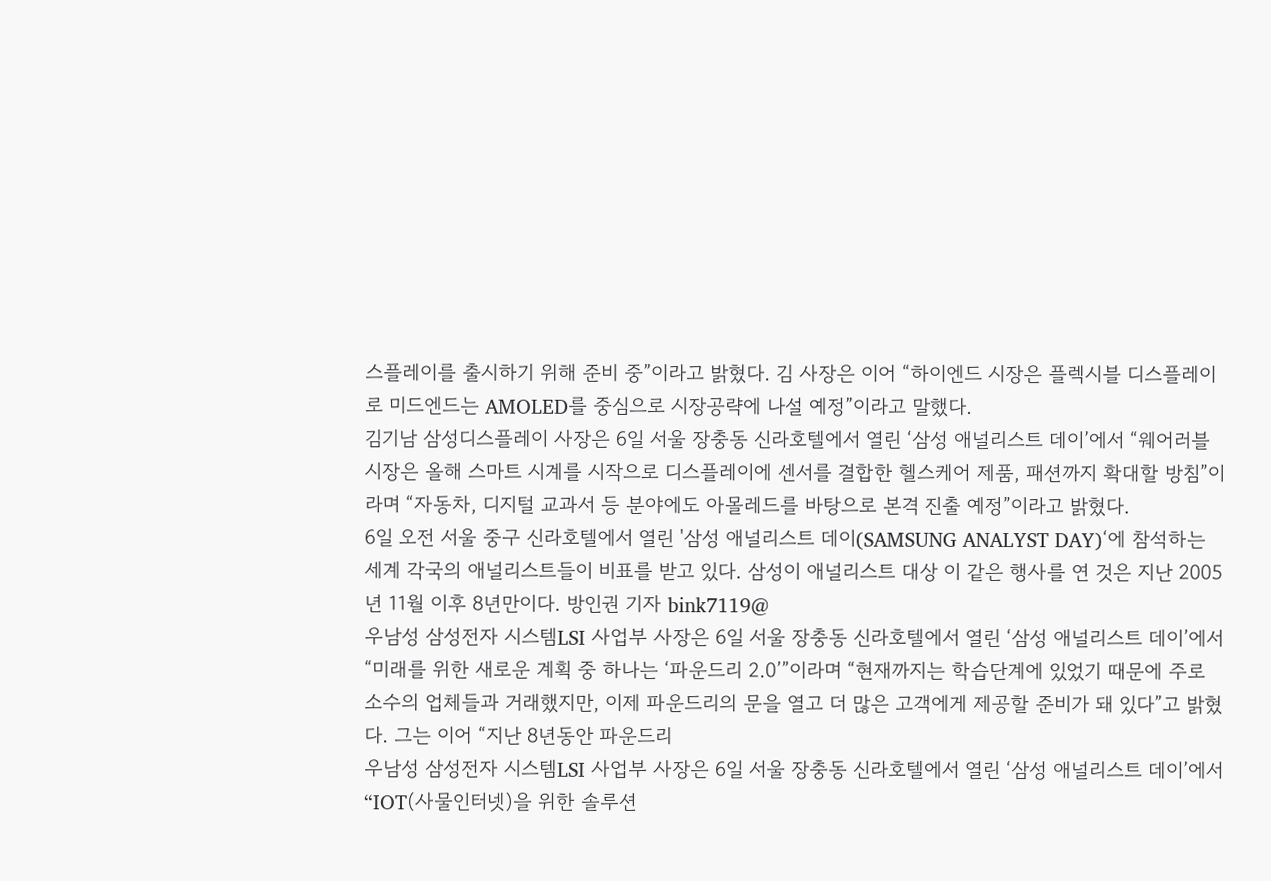스플레이를 출시하기 위해 준비 중”이라고 밝혔다. 김 사장은 이어 “하이엔드 시장은 플렉시블 디스플레이로 미드엔드는 AMOLED를 중심으로 시장공략에 나설 예정”이라고 말했다.
김기남 삼성디스플레이 사장은 6일 서울 장충동 신라호텔에서 열린 ‘삼성 애널리스트 데이’에서 “웨어러블 시장은 올해 스마트 시계를 시작으로 디스플레이에 센서를 결합한 헬스케어 제품, 패션까지 확대할 방침”이라며 “자동차, 디지털 교과서 등 분야에도 아몰레드를 바탕으로 본격 진출 예정”이라고 밝혔다.
6일 오전 서울 중구 신라호텔에서 열린 '삼성 애널리스트 데이(SAMSUNG ANALYST DAY)‘에 참석하는 세계 각국의 애널리스트들이 비표를 받고 있다. 삼성이 애널리스트 대상 이 같은 행사를 연 것은 지난 2005년 11월 이후 8년만이다. 방인권 기자 bink7119@
우남성 삼성전자 시스템LSI 사업부 사장은 6일 서울 장충동 신라호텔에서 열린 ‘삼성 애널리스트 데이’에서 “미래를 위한 새로운 계획 중 하나는 ‘파운드리 2.0’”이라며 “현재까지는 학습단계에 있었기 때문에 주로 소수의 업체들과 거래했지만, 이제 파운드리의 문을 열고 더 많은 고객에게 제공할 준비가 돼 있다”고 밝혔다. 그는 이어 “지난 8년동안 파운드리
우남성 삼성전자 시스템LSI 사업부 사장은 6일 서울 장충동 신라호텔에서 열린 ‘삼성 애널리스트 데이’에서 “IOT(사물인터넷)을 위한 솔루션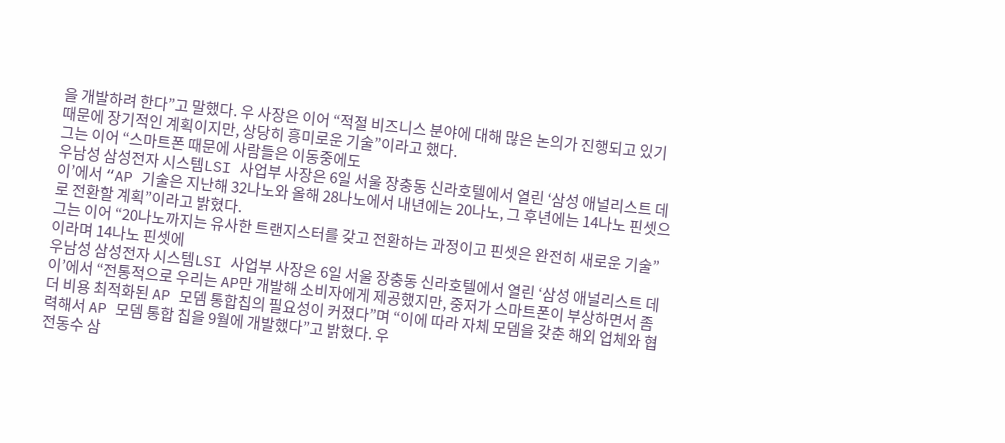을 개발하려 한다”고 말했다. 우 사장은 이어 “적절 비즈니스 분야에 대해 많은 논의가 진행되고 있기 때문에 장기적인 계획이지만, 상당히 흥미로운 기술”이라고 했다.
그는 이어 “스마트폰 때문에 사람들은 이동중에도
우남성 삼성전자 시스템LSI 사업부 사장은 6일 서울 장충동 신라호텔에서 열린 ‘삼성 애널리스트 데이’에서 “AP 기술은 지난해 32나노와 올해 28나노에서 내년에는 20나노, 그 후년에는 14나노 핀셋으로 전환할 계획”이라고 밝혔다.
그는 이어 “20나노까지는 유사한 트랜지스터를 갖고 전환하는 과정이고 핀셋은 완전히 새로운 기술”이라며 14나노 핀셋에
우남성 삼성전자 시스템LSI 사업부 사장은 6일 서울 장충동 신라호텔에서 열린 ‘삼성 애널리스트 데이’에서 “전통적으로 우리는 AP만 개발해 소비자에게 제공했지만, 중저가 스마트폰이 부상하면서 좀 더 비용 최적화된 AP 모뎀 통합칩의 필요성이 커졌다”며 “이에 따라 자체 모뎀을 갖춘 해외 업체와 협력해서 AP 모뎀 통합 칩을 9월에 개발했다”고 밝혔다. 우
전동수 삼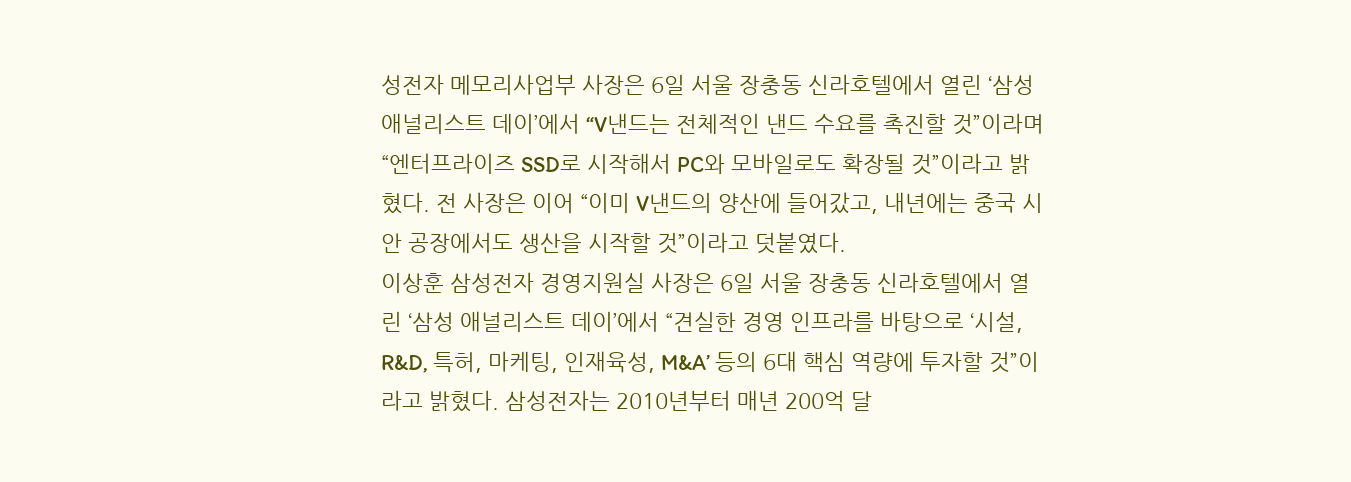성전자 메모리사업부 사장은 6일 서울 장충동 신라호텔에서 열린 ‘삼성 애널리스트 데이’에서 “V낸드는 전체적인 낸드 수요를 촉진할 것”이라며 “엔터프라이즈 SSD로 시작해서 PC와 모바일로도 확장될 것”이라고 밝혔다. 전 사장은 이어 “이미 V낸드의 양산에 들어갔고, 내년에는 중국 시안 공장에서도 생산을 시작할 것”이라고 덧붙였다.
이상훈 삼성전자 경영지원실 사장은 6일 서울 장충동 신라호텔에서 열린 ‘삼성 애널리스트 데이’에서 “견실한 경영 인프라를 바탕으로 ‘시설, R&D, 특허, 마케팅, 인재육성, M&A’ 등의 6대 핵심 역량에 투자할 것”이라고 밝혔다. 삼성전자는 2010년부터 매년 200억 달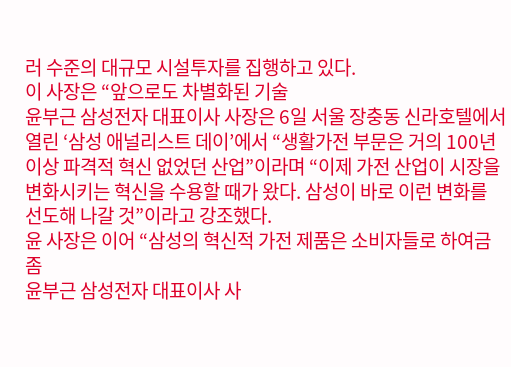러 수준의 대규모 시설투자를 집행하고 있다.
이 사장은 “앞으로도 차별화된 기술
윤부근 삼성전자 대표이사 사장은 6일 서울 장충동 신라호텔에서 열린 ‘삼성 애널리스트 데이’에서 “생활가전 부문은 거의 100년 이상 파격적 혁신 없었던 산업”이라며 “이제 가전 산업이 시장을 변화시키는 혁신을 수용할 때가 왔다. 삼성이 바로 이런 변화를 선도해 나갈 것”이라고 강조했다.
윤 사장은 이어 “삼성의 혁신적 가전 제품은 소비자들로 하여금 좀
윤부근 삼성전자 대표이사 사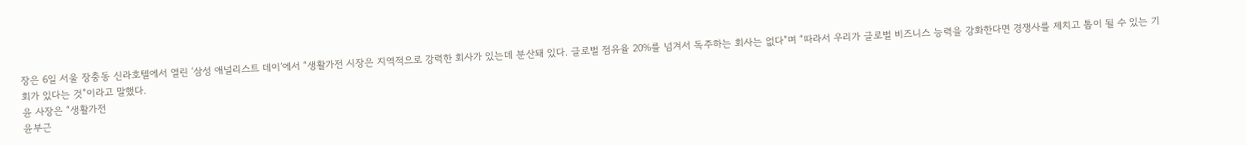장은 6일 서울 장충동 신라호텔에서 열린 ‘삼성 애널리스트 데이’에서 “생활가전 시장은 지역적으로 강력한 회사가 있는데 분산돼 있다. 글로벌 점유율 20%를 넘겨서 독주하는 회사는 없다”며 “따라서 우리가 글로벌 비즈니스 능력을 강화한다면 경쟁사를 제치고 톱이 될 수 있는 기회가 있다는 것”이라고 말했다.
윤 사장은 “생활가전
윤부근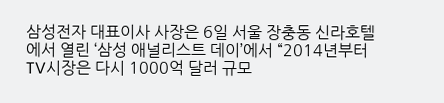삼성전자 대표이사 사장은 6일 서울 장충동 신라호텔에서 열린 ‘삼성 애널리스트 데이’에서 “2014년부터 TV시장은 다시 1000억 달러 규모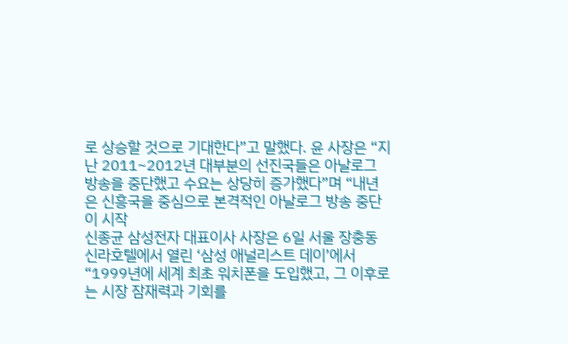로 상승할 것으로 기대한다”고 말했다. 윤 사장은 “지난 2011~2012년 대부분의 선진국들은 아날로그 방송을 중단했고 수요는 상당히 증가했다”며 “내년은 신흥국을 중심으로 본격적인 아날로그 방송 중단이 시작
신종균 삼성전자 대표이사 사장은 6일 서울 장충동 신라호텔에서 열린 ‘삼성 애널리스트 데이’에서 “1999년에 세계 최초 워치폰을 도입했고, 그 이후로는 시장 잠재력과 기회를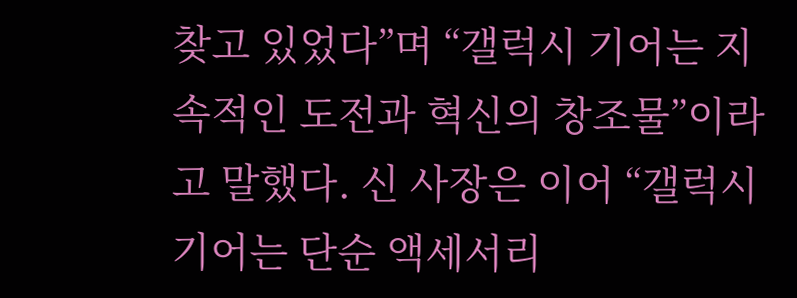찾고 있었다”며 “갤럭시 기어는 지속적인 도전과 혁신의 창조물”이라고 말했다. 신 사장은 이어 “갤럭시 기어는 단순 액세서리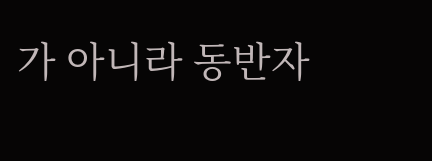가 아니라 동반자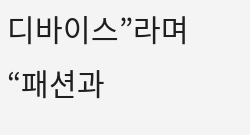디바이스”라며 “패션과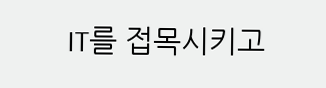IT를 접목시키고